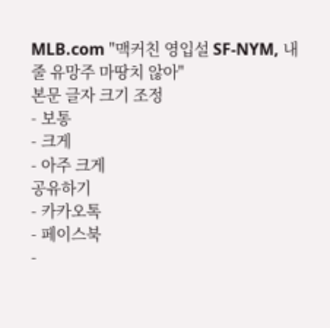MLB.com "맥커친 영입설 SF-NYM, 내줄 유망주 마땅치 않아"
본문 글자 크기 조정
- 보통
- 크게
- 아주 크게
공유하기
- 카카오톡
- 페이스북
-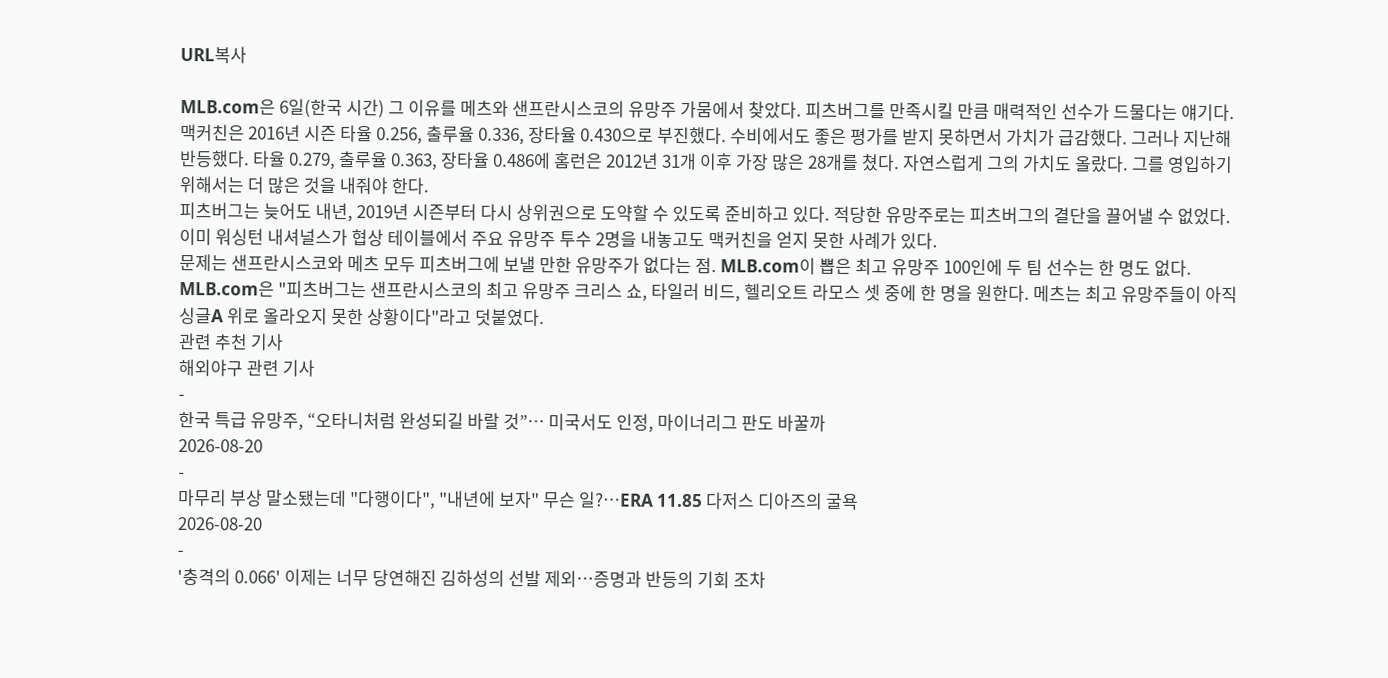URL복사

MLB.com은 6일(한국 시간) 그 이유를 메츠와 샌프란시스코의 유망주 가뭄에서 찾았다. 피츠버그를 만족시킬 만큼 매력적인 선수가 드물다는 얘기다.
맥커친은 2016년 시즌 타율 0.256, 출루율 0.336, 장타율 0.430으로 부진했다. 수비에서도 좋은 평가를 받지 못하면서 가치가 급감했다. 그러나 지난해 반등했다. 타율 0.279, 출루율 0.363, 장타율 0.486에 홈런은 2012년 31개 이후 가장 많은 28개를 쳤다. 자연스럽게 그의 가치도 올랐다. 그를 영입하기 위해서는 더 많은 것을 내줘야 한다.
피츠버그는 늦어도 내년, 2019년 시즌부터 다시 상위권으로 도약할 수 있도록 준비하고 있다. 적당한 유망주로는 피츠버그의 결단을 끌어낼 수 없었다. 이미 워싱턴 내셔널스가 협상 테이블에서 주요 유망주 투수 2명을 내놓고도 맥커친을 얻지 못한 사례가 있다.
문제는 샌프란시스코와 메츠 모두 피츠버그에 보낼 만한 유망주가 없다는 점. MLB.com이 뽑은 최고 유망주 100인에 두 팀 선수는 한 명도 없다.
MLB.com은 "피츠버그는 샌프란시스코의 최고 유망주 크리스 쇼, 타일러 비드, 헬리오트 라모스 셋 중에 한 명을 원한다. 메츠는 최고 유망주들이 아직 싱글A 위로 올라오지 못한 상황이다"라고 덧붙였다.
관련 추천 기사
해외야구 관련 기사
-
한국 특급 유망주, “오타니처럼 완성되길 바랄 것”… 미국서도 인정, 마이너리그 판도 바꿀까
2026-08-20
-
마무리 부상 말소됐는데 "다행이다", "내년에 보자" 무슨 일?…ERA 11.85 다저스 디아즈의 굴욕
2026-08-20
-
'충격의 0.066' 이제는 너무 당연해진 김하성의 선발 제외…증명과 반등의 기회 조차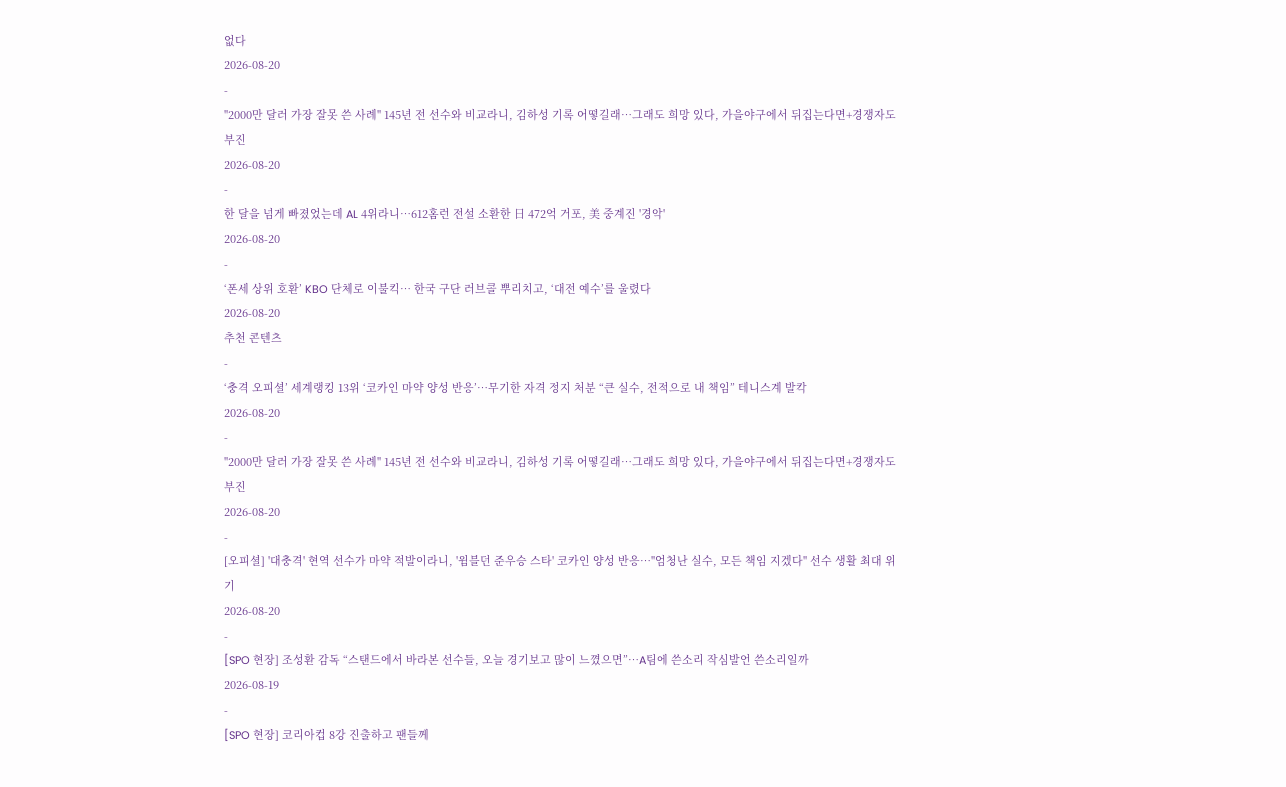없다
2026-08-20
-
"2000만 달러 가장 잘못 쓴 사례" 145년 전 선수와 비교라니, 김하성 기록 어떻길래…그래도 희망 있다, 가을야구에서 뒤집는다면+경쟁자도 부진
2026-08-20
-
한 달을 넘게 빠졌었는데 AL 4위라니…612홈런 전설 소환한 日 472억 거포, 美 중계진 '경악'
2026-08-20
-
‘폰세 상위 호환’ KBO 단체로 이불킥… 한국 구단 러브콜 뿌리치고, ‘대전 예수’를 울렸다
2026-08-20
추천 콘텐츠
-
‘충격 오피셜’ 세계랭킹 13위 ‘코카인 마약 양성 반응’…무기한 자격 정지 처분 “큰 실수, 전적으로 내 책임” 테니스계 발칵
2026-08-20
-
"2000만 달러 가장 잘못 쓴 사례" 145년 전 선수와 비교라니, 김하성 기록 어떻길래…그래도 희망 있다, 가을야구에서 뒤집는다면+경쟁자도 부진
2026-08-20
-
[오피셜] '대충격' 현역 선수가 마약 적발이라니, '윔블던 준우승 스타' 코카인 양성 반응…"엄청난 실수, 모든 책임 지겠다" 선수 생활 최대 위기
2026-08-20
-
[SPO 현장] 조성환 감독 “스탠드에서 바라본 선수들, 오늘 경기보고 많이 느꼈으면”…A팀에 쓴소리 작심발언 쓴소리일까
2026-08-19
-
[SPO 현장] 코리아컵 8강 진출하고 팬들께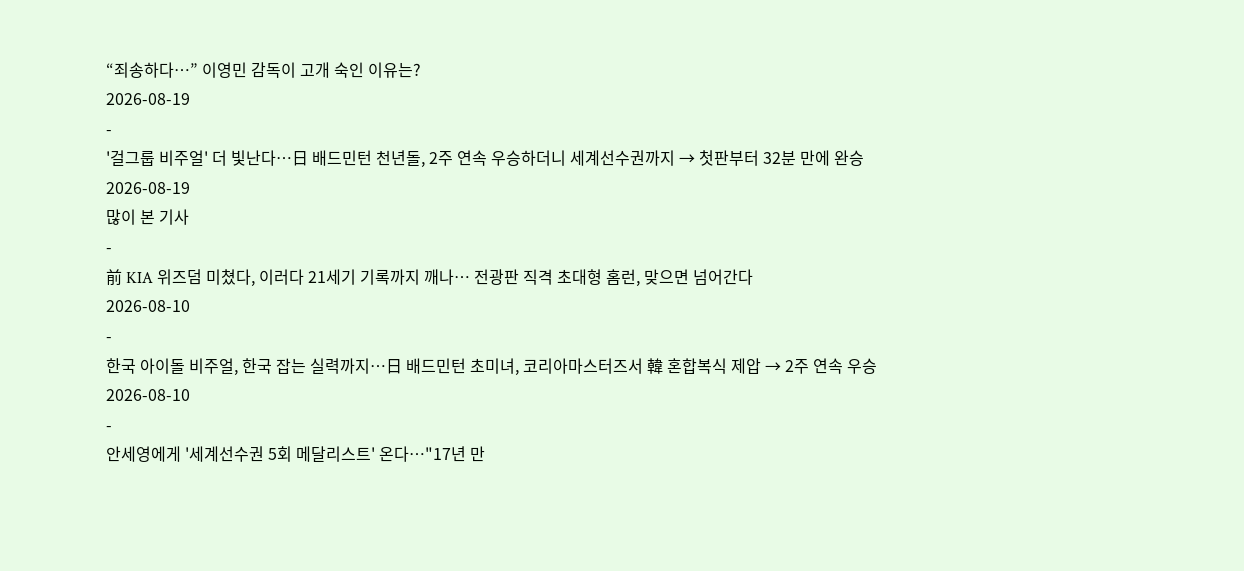“죄송하다…” 이영민 감독이 고개 숙인 이유는?
2026-08-19
-
'걸그룹 비주얼' 더 빛난다…日 배드민턴 천년돌, 2주 연속 우승하더니 세계선수권까지 → 첫판부터 32분 만에 완승
2026-08-19
많이 본 기사
-
前 KIA 위즈덤 미쳤다, 이러다 21세기 기록까지 깨나… 전광판 직격 초대형 홈런, 맞으면 넘어간다
2026-08-10
-
한국 아이돌 비주얼, 한국 잡는 실력까지…日 배드민턴 초미녀, 코리아마스터즈서 韓 혼합복식 제압 → 2주 연속 우승
2026-08-10
-
안세영에게 '세계선수권 5회 메달리스트' 온다…"17년 만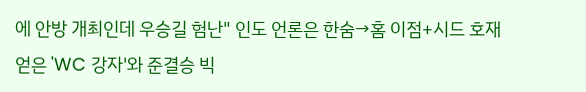에 안방 개최인데 우승길 험난" 인도 언론은 한숨→홈 이점+시드 호재 얻은 'WC 강자'와 준결승 빅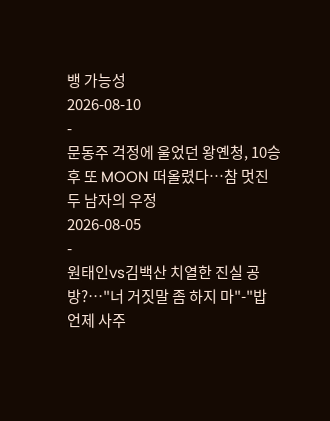뱅 가능성
2026-08-10
-
문동주 걱정에 울었던 왕옌청, 10승 후 또 MOON 떠올렸다…참 멋진 두 남자의 우정
2026-08-05
-
원태인vs김백산 치열한 진실 공방?…"너 거짓말 좀 하지 마"-"밥 언제 사주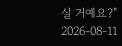실 거예요?"
2026-08-11